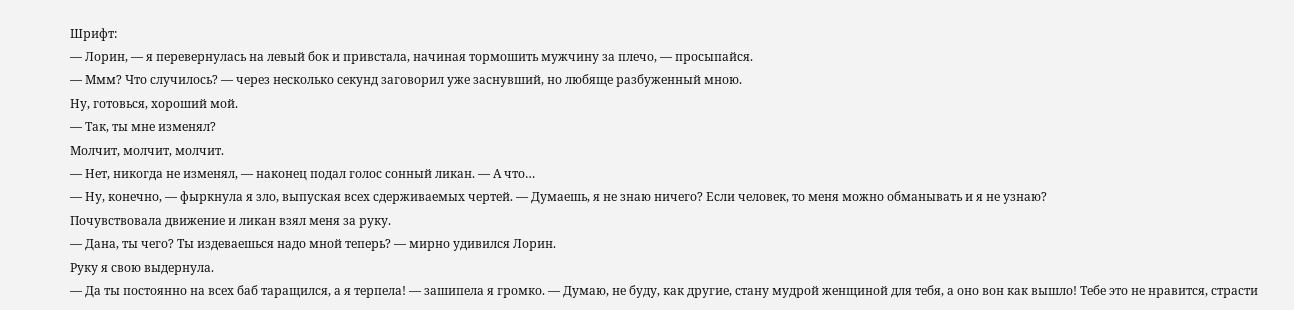Шрифт:
— Лорин, — я перевернулась на левый бок и привстала, начиная тормошить мужчину за плечо, — просыпайся.
— Ммм? Что случилось? — через несколько секунд заговорил уже заснувший, но любяще разбуженный мною.
Ну, готовься, хороший мой.
— Так, ты мне изменял?
Молчит, молчит, молчит.
— Нет, никогда не изменял, — наконец подал голос сонный ликан. — А что…
— Ну, конечно, — фыркнула я зло, выпуская всех сдерживаемых чертей. — Думаешь, я не знаю ничего? Если человек, то меня можно обманывать и я не узнаю?
Почувствовала движение и ликан взял меня за руку.
— Дана, ты чего? Ты издеваешься надо мной теперь? — мирно удивился Лорин.
Руку я свою выдернула.
— Да ты постоянно на всех баб таращился, а я терпела! — зашипела я громко. — Думаю, не буду, как другие, стану мудрой женщиной для тебя, а оно вон как вышло! Тебе это не нравится, страсти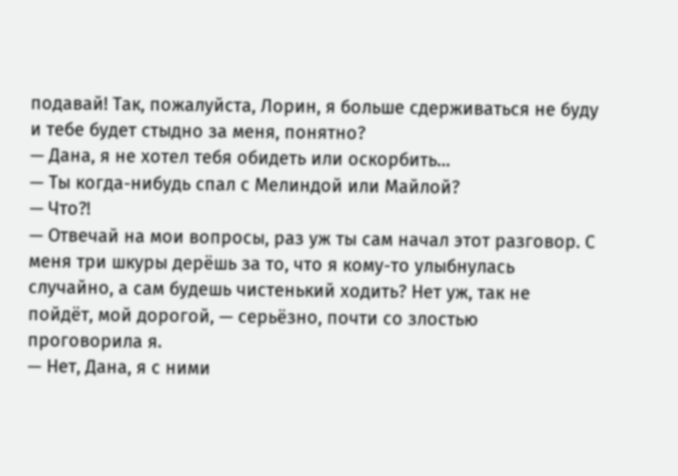подавай! Так, пожалуйста, Лорин, я больше сдерживаться не буду и тебе будет стыдно за меня, понятно?
— Дана, я не хотел тебя обидеть или оскорбить…
— Ты когда-нибудь спал с Мелиндой или Майлой?
— Что?!
— Отвечай на мои вопросы, раз уж ты сам начал этот разговор. С меня три шкуры дерёшь за то, что я кому-то улыбнулась случайно, а сам будешь чистенький ходить? Нет уж, так не пойдёт, мой дорогой, — серьёзно, почти со злостью проговорила я.
— Нет, Дана, я с ними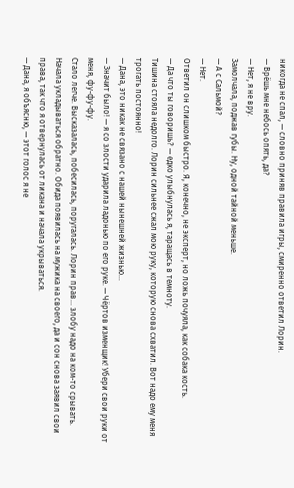никогда не спал, — словно приняв правила игры, смиренно ответил Лорин.
— Врёшь мне небось опять, да?
— Нет, я не вру.
Замолчала, поджав губы. Ну, одной тайной меньше.
— А с Сальмой?
— Нет.
Ответил он слишком быстро. Я, конечно, не эксперт, но ложь почуяла, как собака кость.
— Да что ты говоришь? — едко улыбнулась я, таращась в темноту.
Тишина стояла недолго. Лорин сильнее сжал мою руку, которую снова схватил. Вот надо ему меня трогать постоянно!
— Дана, это никак не связано с нашей нынешней жизнью…
— Значит было! — я со злости ударила ладонью по его руке. — Чёртов изменщик! Убери свои руки от меня, фу-фу-фу.
Стало легче. Высказалась, побесилась, поругалась. Лорин прав… злобу надо на ком-то срывать.
Начала укладываться обратно. Обида появилась на мужика на своего, да и сон снова заявил свои права, так что я отвернулась от ликана и начала укрываться.
— Дана, я объясню, — этот голос я не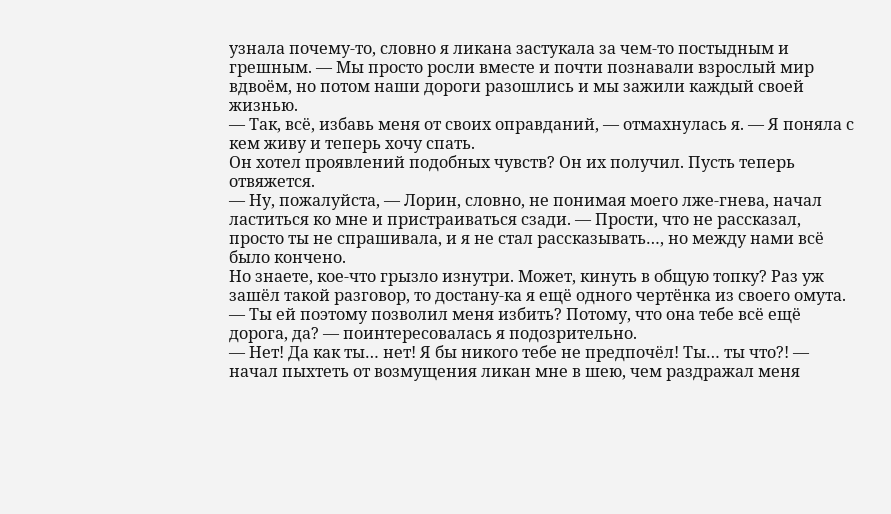узнала почему-то, словно я ликана застукала за чем-то постыдным и грешным. — Мы просто росли вместе и почти познавали взрослый мир вдвоём, но потом наши дороги разошлись и мы зажили каждый своей жизнью.
— Так, всё, избавь меня от своих оправданий, — отмахнулась я. — Я поняла с кем живу и теперь хочу спать.
Он хотел проявлений подобных чувств? Он их получил. Пусть теперь отвяжется.
— Ну, пожалуйста, — Лорин, словно, не понимая моего лже-гнева, начал ластиться ко мне и пристраиваться сзади. — Прости, что не рассказал, просто ты не спрашивала, и я не стал рассказывать…, но между нами всё было кончено.
Но знаете, кое-что грызло изнутри. Может, кинуть в общую топку? Раз уж зашёл такой разговор, то достану-ка я ещё одного чертёнка из своего омута.
— Ты ей поэтому позволил меня избить? Потому, что она тебе всё ещё дорога, да? — поинтересовалась я подозрительно.
— Нет! Да как ты… нет! Я бы никого тебе не предпочёл! Ты… ты что?! — начал пыхтеть от возмущения ликан мне в шею, чем раздражал меня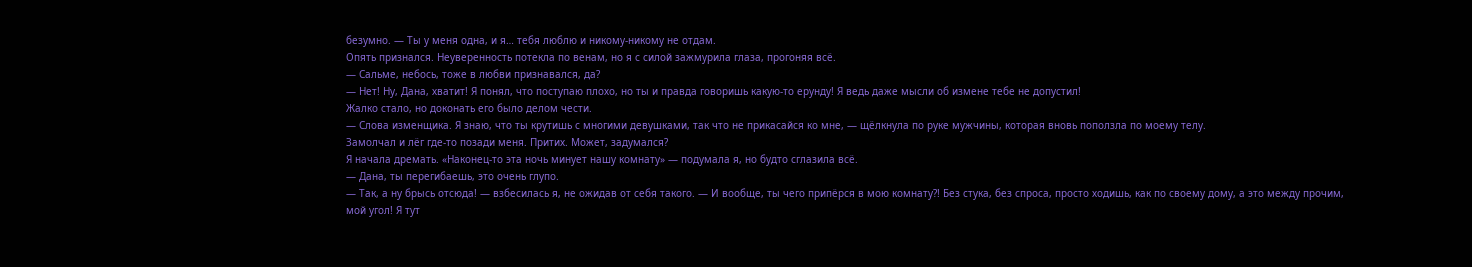безумно. — Ты у меня одна, и я… тебя люблю и никому-никому не отдам.
Опять признался. Неуверенность потекла по венам, но я с силой зажмурила глаза, прогоняя всё.
— Сальме, небось, тоже в любви признавался, да?
— Нет! Ну, Дана, хватит! Я понял, что поступаю плохо, но ты и правда говоришь какую-то ерунду! Я ведь даже мысли об измене тебе не допустил!
Жалко стало, но доконать его было делом чести.
— Слова изменщика. Я знаю, что ты крутишь с многими девушками, так что не прикасайся ко мне, — щёлкнула по руке мужчины, которая вновь поползла по моему телу.
Замолчал и лёг где-то позади меня. Притих. Может, задумался?
Я начала дремать. «Наконец-то эта ночь минует нашу комнату» — подумала я, но будто сглазила всё.
— Дана, ты перегибаешь, это очень глупо.
— Так, а ну брысь отсюда! — взбесилась я, не ожидав от себя такого. — И вообще, ты чего припёрся в мою комнату?! Без стука, без спроса, просто ходишь, как по своему дому, а это между прочим, мой угол! Я тут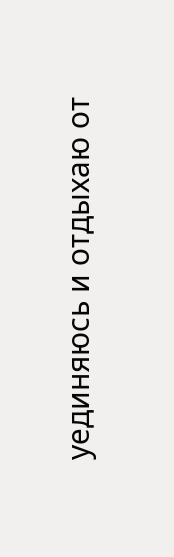уединяюсь и отдыхаю от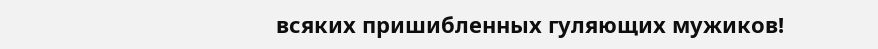всяких пришибленных гуляющих мужиков!